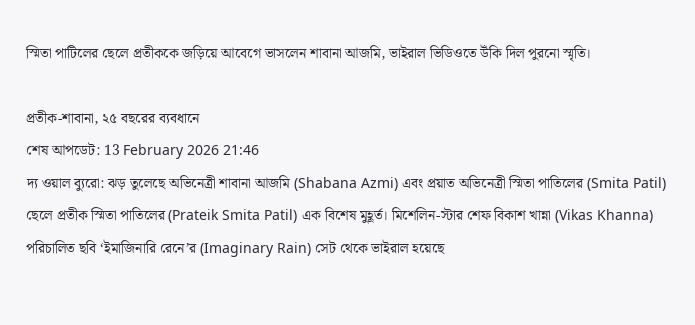স্মিতা পাটিলের ছেলে প্রতীককে জড়িয়ে আবেগে ভাসলেন শাবানা আজমি, ভাইরাল ভিডিওতে উঁকি দিল পুরনো স্মৃতি।

প্রতীক-শাবানা, ২৫ বছরের ব্যবধানে
শেষ আপডেট: 13 February 2026 21:46
দ্য ওয়াল ব্যুরো: ঝড় তুলেছে অভিনেত্রী শাবানা আজমি (Shabana Azmi) এবং প্রয়াত অভিনেত্রী স্মিতা পাতিলের (Smita Patil) ছেলে প্রতীক স্মিতা পাতিলের (Prateik Smita Patil) এক বিশেষ মুহূর্ত। মিশেলিন-স্টার শেফ বিকাশ খান্না (Vikas Khanna) পরিচালিত ছবি ‘ইমাজিনারি রেনে’র (Imaginary Rain) সেট থেকে ভাইরাল হয়েছে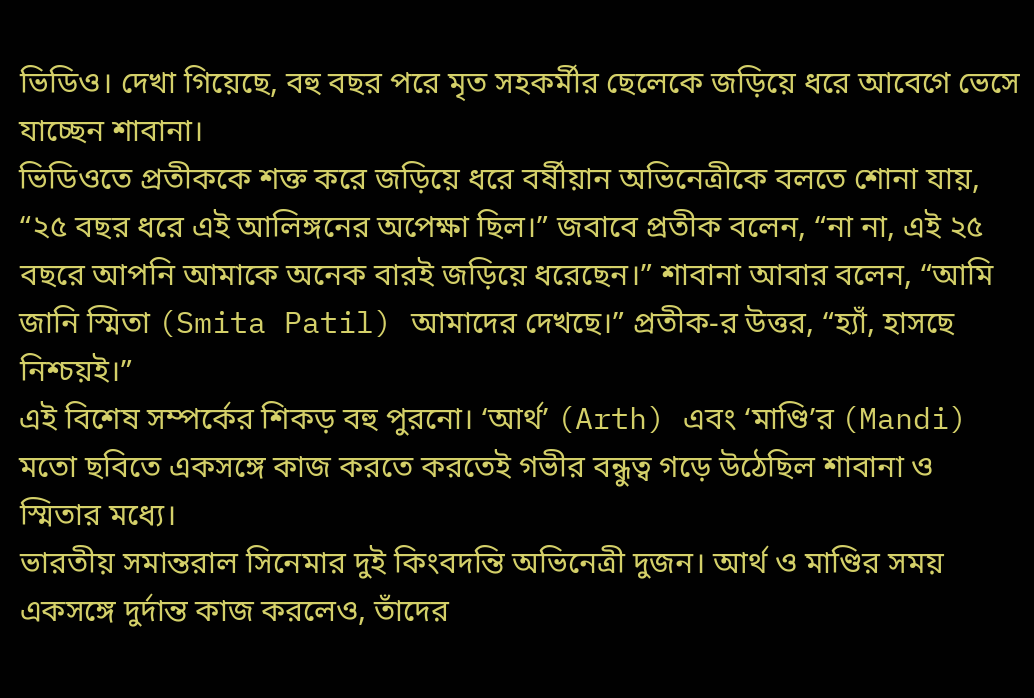ভিডিও। দেখা গিয়েছে, বহু বছর পরে মৃত সহকর্মীর ছেলেকে জড়িয়ে ধরে আবেগে ভেসে যাচ্ছেন শাবানা।
ভিডিওতে প্রতীককে শক্ত করে জড়িয়ে ধরে বর্ষীয়ান অভিনেত্রীকে বলতে শোনা যায়, “২৫ বছর ধরে এই আলিঙ্গনের অপেক্ষা ছিল।” জবাবে প্রতীক বলেন, “না না, এই ২৫ বছরে আপনি আমাকে অনেক বারই জড়িয়ে ধরেছেন।” শাবানা আবার বলেন, “আমি জানি স্মিতা (Smita Patil) আমাদের দেখছে।” প্রতীক-র উত্তর, “হ্যাঁ, হাসছে নিশ্চয়ই।”
এই বিশেষ সম্পর্কের শিকড় বহু পুরনো। ‘আর্থ’ (Arth) এবং ‘মাণ্ডি’র (Mandi) মতো ছবিতে একসঙ্গে কাজ করতে করতেই গভীর বন্ধুত্ব গড়ে উঠেছিল শাবানা ও স্মিতার মধ্যে।
ভারতীয় সমান্তরাল সিনেমার দুই কিংবদন্তি অভিনেত্রী দুজন। আর্থ ও মাণ্ডির সময় একসঙ্গে দুর্দান্ত কাজ করলেও, তাঁদের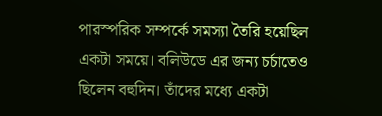পারস্পরিক সম্পর্কে সমস্যা তৈরি হয়েছিল একটা সময়ে। বলিউডে এর জন্য চর্চাতেও ছিলেন বহুদিন। তাঁদের মধ্যে একটা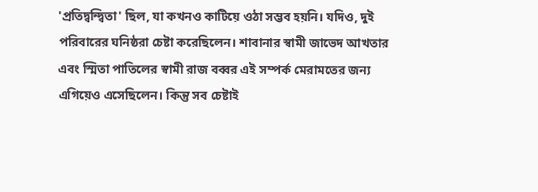'প্রতিদ্বন্দ্বিতা' ছিল, যা কখনও কাটিয়ে ওঠা সম্ভব হয়নি। যদিও, দুই পরিবারের ঘনিষ্ঠরা চেষ্টা করেছিলেন। শাবানার স্বামী জাভেদ আখতার এবং স্মিতা পাতিলের স্বামী রাজ বব্বর এই সম্পর্ক মেরামতের জন্য এগিয়েও এসেছিলেন। কিন্তু সব চেষ্টাই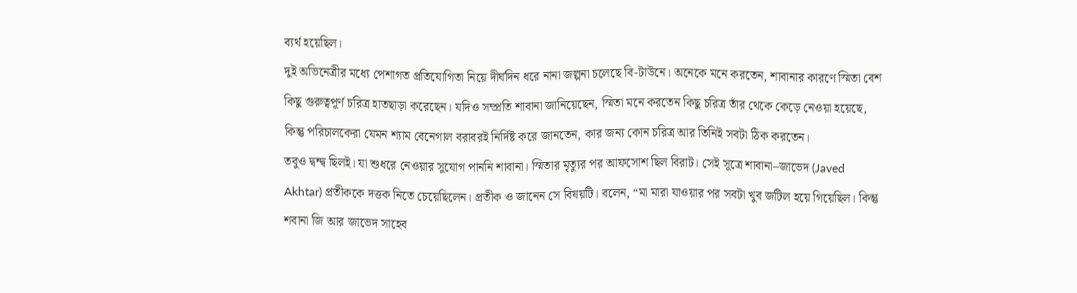ব্যর্থ হয়েছিল।
দুই অভিনেত্রীর মধ্যে পেশাগত প্রতিযোগিতা নিয়ে দীর্ঘদিন ধরে নানা জল্পনা চলেছে বি-টাউনে। অনেকে মনে করতেন, শাবানার কারণে স্মিতা বেশ কিছু গুরুত্বপূর্ণ চরিত্র হাতছাড়া করেছেন। যদিও সম্প্রতি শাবানা জানিয়েছেন, স্মিতা মনে করতেন কিছু চরিত্র তাঁর থেকে কেড়ে নেওয়া হয়েছে, কিন্তু পরিচালকেরা যেমন শ্যাম বেনেগাল বরাবরই নির্দিষ্ট করে জানতেন, কার জন্য কোন চরিত্র আর তিনিই সবটা ঠিক করতেন।
তবুও দ্বন্দ্ব ছিলই। যা শুধরে নেওয়ার সুযোগ পাননি শাবানা। স্মিতার মৃত্যুর পর আফসোশ ছিল বিরাট। সেই সূত্রে শাবানা–জাভেদ (Javed Akhtar) প্রতীককে দত্তক নিতে চেয়েছিলেন। প্রতীক ও জানেন সে বিষয়টি। বলেন, “মা মারা যাওয়ার পর সবটা খুব জটিল হয়ে গিয়েছিল। কিন্তু শবানা জি আর জাভেদ সাহেব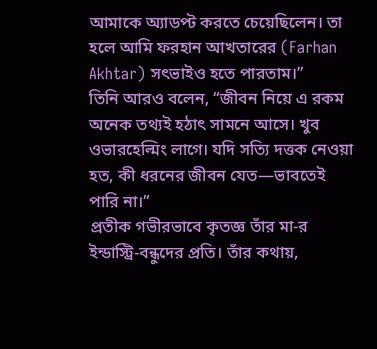আমাকে অ্যাডপ্ট করতে চেয়েছিলেন। তা হলে আমি ফরহান আখতারের (Farhan Akhtar) সৎভাইও হতে পারতাম।”
তিনি আরও বলেন, “জীবন নিয়ে এ রকম অনেক তথ্যই হঠাৎ সামনে আসে। খুব ওভারহেল্মিং লাগে। যদি সত্যি দত্তক নেওয়া হত, কী ধরনের জীবন যেত—ভাবতেই পারি না।”
প্রতীক গভীরভাবে কৃতজ্ঞ তাঁর মা-র ইন্ডাস্ট্রি-বন্ধুদের প্রতি। তাঁর কথায়,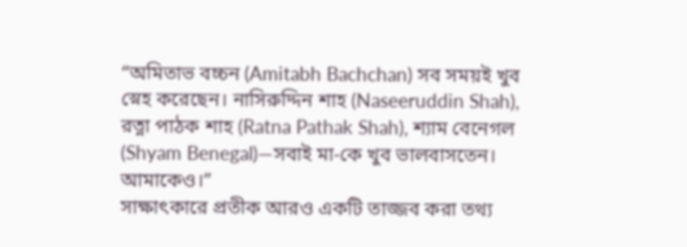“অমিতাভ বচ্চন (Amitabh Bachchan) সব সময়ই খুব স্নেহ করেছেন। নাসিরুদ্দিন শাহ (Naseeruddin Shah), রত্না পাঠক শাহ (Ratna Pathak Shah), শ্যাম বেনেগল (Shyam Benegal)—সবাই মা-কে খুব ভালবাসতেন। আমাকেও।”
সাক্ষাৎকারে প্রতীক আরও একটি তাজ্জব করা তথ্য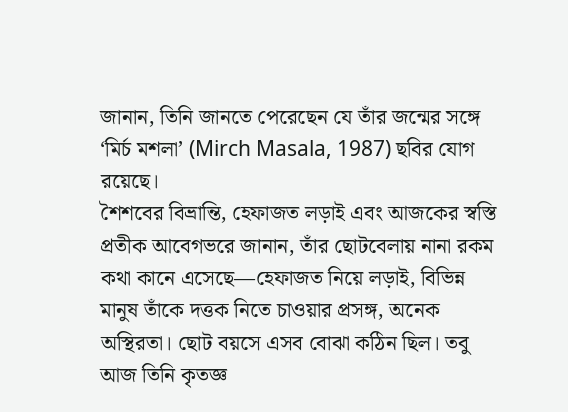জানান, তিনি জানতে পেরেছেন যে তাঁর জন্মের সঙ্গে ‘মির্চ মশলা’ (Mirch Masala, 1987) ছবির যোগ রয়েছে।
শৈশবের বিভ্রান্তি, হেফাজত লড়াই এবং আজকের স্বস্তি
প্রতীক আবেগভরে জানান, তাঁর ছোটবেলায় নানা রকম কথা কানে এসেছে—হেফাজত নিয়ে লড়াই, বিভিন্ন মানুষ তাঁকে দত্তক নিতে চাওয়ার প্রসঙ্গ, অনেক অস্থিরতা। ছোট বয়সে এসব বোঝা কঠিন ছিল। তবু আজ তিনি কৃতজ্ঞ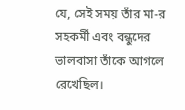যে, সেই সময় তাঁর মা-র সহকর্মী এবং বন্ধুদের ভালবাসা তাঁকে আগলে রেখেছিল।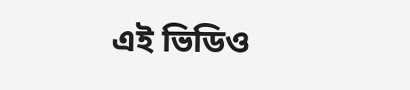এই ভিডিও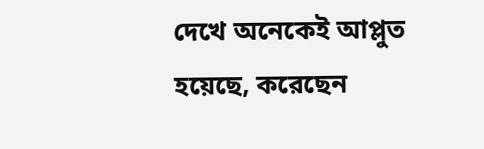দেখে অনেকেই আপ্লুত হয়েছে, করেছেন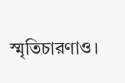স্মৃতিচারণাও।